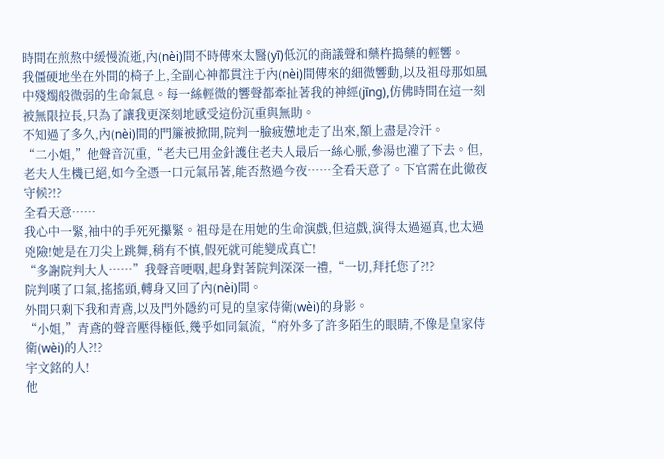時間在煎熬中緩慢流逝,內(nèi)間不時傳來太醫(yī)低沉的商議聲和藥杵搗藥的輕響。
我僵硬地坐在外間的椅子上,全副心神都貫注于內(nèi)間傳來的細微響動,以及祖母那如風中殘燭般微弱的生命氣息。每一絲輕微的響聲都牽扯著我的神經(jīng),仿佛時間在這一刻被無限拉長,只為了讓我更深刻地感受這份沉重與無助。
不知過了多久,內(nèi)間的門簾被掀開,院判一臉疲憊地走了出來,額上盡是冷汗。
“二小姐,”他聲音沉重,“老夫已用金針護住老夫人最后一絲心脈,參湯也灌了下去。但,老夫人生機已絕,如今全憑一口元氣吊著,能否熬過今夜……全看天意了。下官需在此徹夜守候?!?
全看天意……
我心中一緊,袖中的手死死攥緊。祖母是在用她的生命演戲,但這戲,演得太過逼真,也太過兇險!她是在刀尖上跳舞,稍有不慎,假死就可能變成真亡!
“多謝院判大人……”我聲音哽咽,起身對著院判深深一禮,“一切,拜托您了?!?
院判嘆了口氣,搖搖頭,轉身又回了內(nèi)間。
外間只剩下我和青鳶,以及門外隱約可見的皇家侍衛(wèi)的身影。
“小姐,”青鳶的聲音壓得極低,幾乎如同氣流,“府外多了許多陌生的眼睛,不像是皇家侍衛(wèi)的人?!?
宇文銘的人!
他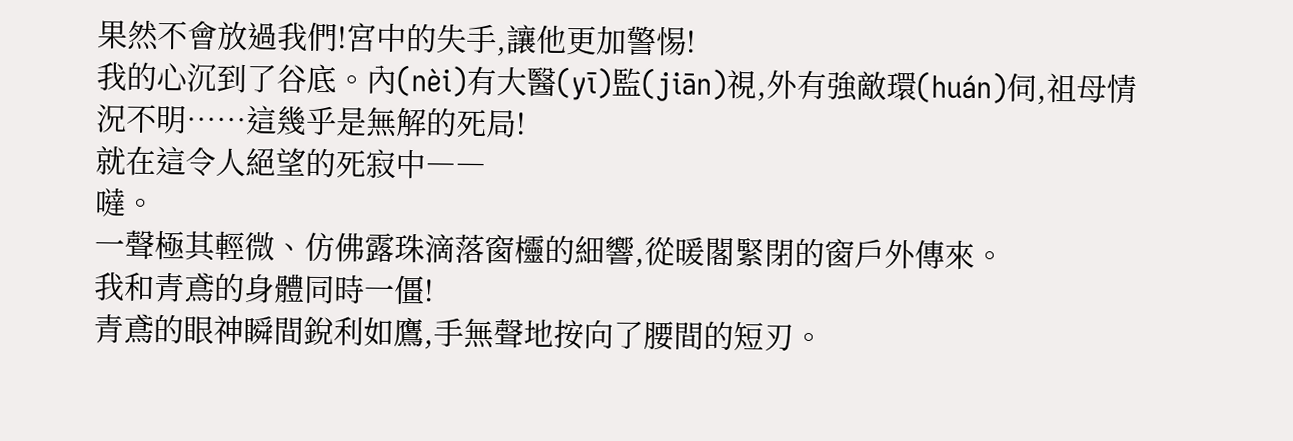果然不會放過我們!宮中的失手,讓他更加警惕!
我的心沉到了谷底。內(nèi)有大醫(yī)監(jiān)視,外有強敵環(huán)伺,祖母情況不明……這幾乎是無解的死局!
就在這令人絕望的死寂中――
噠。
一聲極其輕微、仿佛露珠滴落窗欞的細響,從暖閣緊閉的窗戶外傳來。
我和青鳶的身體同時一僵!
青鳶的眼神瞬間銳利如鷹,手無聲地按向了腰間的短刃。